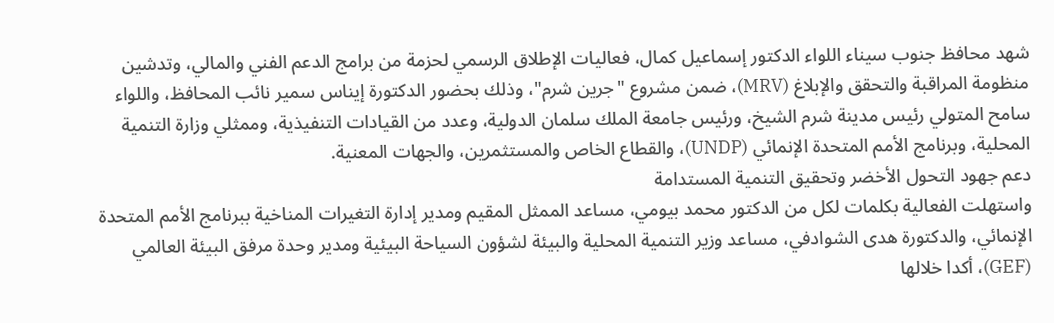شهد محافظ جنوب سيناء اللواء الدكتور إسماعيل كمال، فعاليات الإطلاق الرسمي لحزمة من برامج الدعم الفني والمالي، وتدشين منظومة المراقبة والتحقق والإبلاغ (MRV)، ضمن مشروع "جرين شرم"، وذلك بحضور الدكتورة إيناس سمير نائب المحافظ، واللواء سامح المتولي رئيس مدينة شرم الشيخ، ورئيس جامعة الملك سلمان الدولية، وعدد من القيادات التنفيذية، وممثلي وزارة التنمية المحلية، وبرنامج الأمم المتحدة الإنمائي (UNDP)، والقطاع الخاص والمستثمرين، والجهات المعنية.
دعم جهود التحول الأخضر وتحقيق التنمية المستدامة
واستهلت الفعالية بكلمات لكل من الدكتور محمد بيومي، مساعد الممثل المقيم ومدير إدارة التغيرات المناخية ببرنامج الأمم المتحدة الإنمائي، والدكتورة هدى الشوادفي، مساعد وزير التنمية المحلية والبيئة لشؤون السياحة البيئية ومدير وحدة مرفق البيئة العالمي (GEF)، أكدا خلالها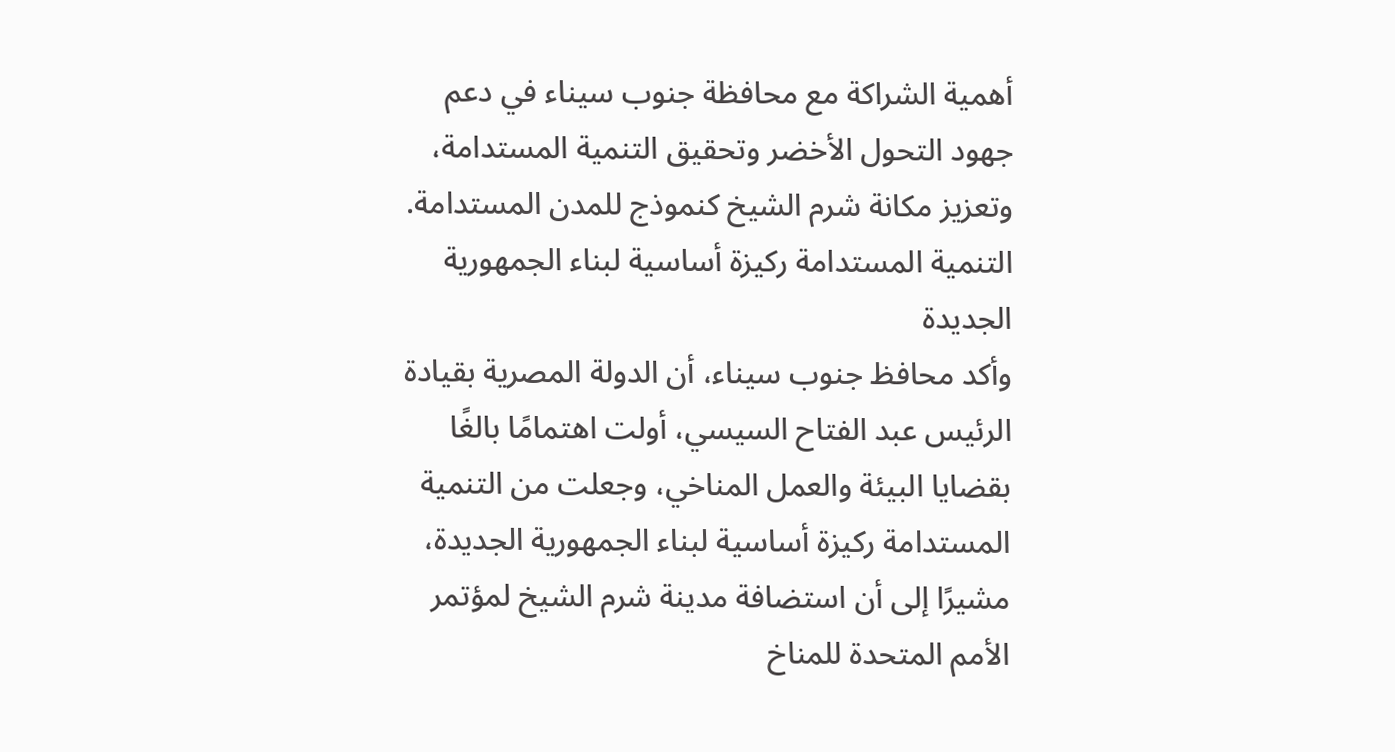أهمية الشراكة مع محافظة جنوب سيناء في دعم جهود التحول الأخضر وتحقيق التنمية المستدامة، وتعزيز مكانة شرم الشيخ كنموذج للمدن المستدامة.
التنمية المستدامة ركيزة أساسية لبناء الجمهورية الجديدة
وأكد محافظ جنوب سيناء، أن الدولة المصرية بقيادة الرئيس عبد الفتاح السيسي، أولت اهتمامًا بالغًا بقضايا البيئة والعمل المناخي، وجعلت من التنمية المستدامة ركيزة أساسية لبناء الجمهورية الجديدة، مشيرًا إلى أن استضافة مدينة شرم الشيخ لمؤتمر الأمم المتحدة للمناخ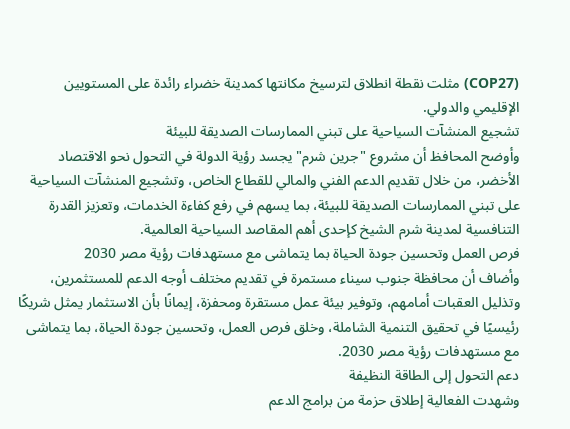(COP27) مثلت نقطة انطلاق لترسيخ مكانتها كمدينة خضراء رائدة على المستويين الإقليمي والدولي.
تشجيع المنشآت السياحية على تبني الممارسات الصديقة للبيئة
وأوضح المحافظ أن مشروع "جرين شرم" يجسد رؤية الدولة في التحول نحو الاقتصاد الأخضر، من خلال تقديم الدعم الفني والمالي للقطاع الخاص، وتشجيع المنشآت السياحية على تبني الممارسات الصديقة للبيئة، بما يسهم في رفع كفاءة الخدمات، وتعزيز القدرة التنافسية لمدينة شرم الشيخ كإحدى أهم المقاصد السياحية العالمية.
فرص العمل وتحسين جودة الحياة بما يتماشى مع مستهدفات رؤية مصر 2030
وأضاف أن محافظة جنوب سيناء مستمرة في تقديم مختلف أوجه الدعم للمستثمرين، وتذليل العقبات أمامهم، وتوفير بيئة عمل مستقرة ومحفزة، إيمانًا بأن الاستثمار يمثل شريكًا رئيسيًا في تحقيق التنمية الشاملة، وخلق فرص العمل، وتحسين جودة الحياة، بما يتماشى مع مستهدفات رؤية مصر 2030.
دعم التحول إلى الطاقة النظيفة
وشهدت الفعالية إطلاق حزمة من برامج الدعم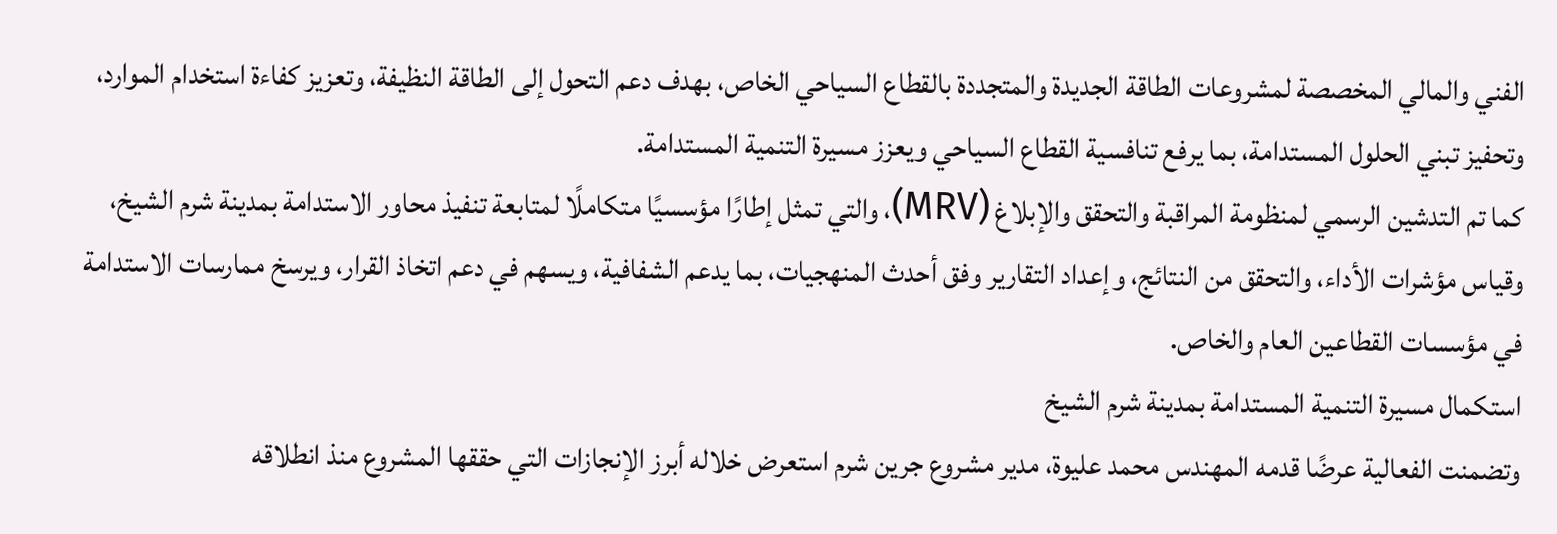الفني والمالي المخصصة لمشروعات الطاقة الجديدة والمتجددة بالقطاع السياحي الخاص، بهدف دعم التحول إلى الطاقة النظيفة، وتعزيز كفاءة استخدام الموارد، وتحفيز تبني الحلول المستدامة، بما يرفع تنافسية القطاع السياحي ويعزز مسيرة التنمية المستدامة.
كما تم التدشين الرسمي لمنظومة المراقبة والتحقق والإبلاغ (MRV)، والتي تمثل إطارًا مؤسسيًا متكاملًا لمتابعة تنفيذ محاور الاستدامة بمدينة شرم الشيخ، وقياس مؤشرات الأداء، والتحقق من النتائج، وإعداد التقارير وفق أحدث المنهجيات، بما يدعم الشفافية، ويسهم في دعم اتخاذ القرار، ويرسخ ممارسات الاستدامة في مؤسسات القطاعين العام والخاص.
استكمال مسيرة التنمية المستدامة بمدينة شرم الشيخ
وتضمنت الفعالية عرضًا قدمه المهندس محمد عليوة، مدير مشروع جرين شرم استعرض خلاله أبرز الإنجازات التي حققها المشروع منذ انطلاقه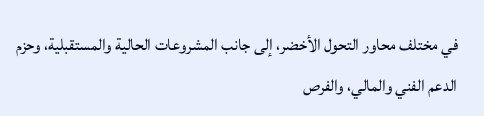في مختلف محاور التحول الأخضر، إلى جانب المشروعات الحالية والمستقبلية، وحزم الدعم الفني والمالي، والفرص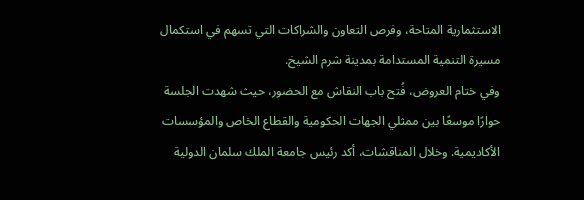الاستثمارية المتاحة، وفرص التعاون والشراكات التي تسهم في استكمال مسيرة التنمية المستدامة بمدينة شرم الشيخ.
وفي ختام العروض، فُتح باب النقاش مع الحضور، حيث شهدت الجلسة حوارًا موسعًا بين ممثلي الجهات الحكومية والقطاع الخاص والمؤسسات الأكاديمية. وخلال المناقشات، أكد رئيس جامعة الملك سلمان الدولية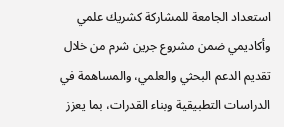استعداد الجامعة للمشاركة كشريك علمي وأكاديمي ضمن مشروع جرين شرم من خلال تقديم الدعم البحثي والعلمي، والمساهمة في الدراسات التطبيقية وبناء القدرات، بما يعزز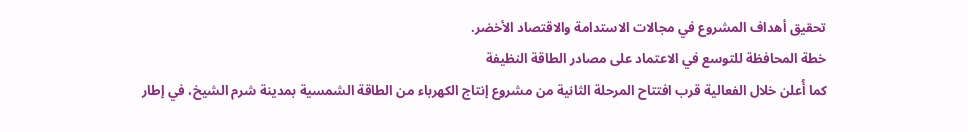تحقيق أهداف المشروع في مجالات الاستدامة والاقتصاد الأخضر.
خطة المحافظة للتوسع في الاعتماد على مصادر الطاقة النظيفة
كما أُعلن خلال الفعالية قرب افتتاح المرحلة الثانية من مشروع إنتاج الكهرباء من الطاقة الشمسية بمدينة شرم الشيخ، في إطار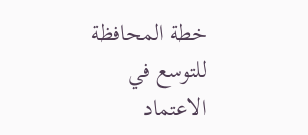خطة المحافظة للتوسع في الاعتماد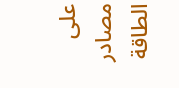على مصادر الطاقة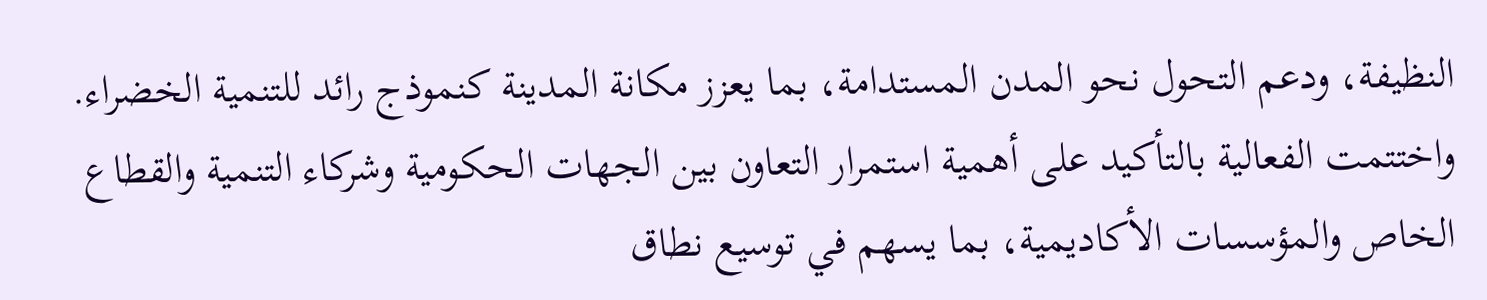النظيفة، ودعم التحول نحو المدن المستدامة، بما يعزز مكانة المدينة كنموذج رائد للتنمية الخضراء.
واختتمت الفعالية بالتأكيد على أهمية استمرار التعاون بين الجهات الحكومية وشركاء التنمية والقطاع الخاص والمؤسسات الأكاديمية، بما يسهم في توسيع نطاق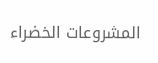المشروعات الخضراء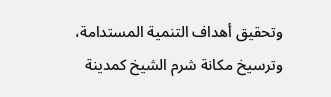وتحقيق أهداف التنمية المستدامة، وترسيخ مكانة شرم الشيخ كمدينة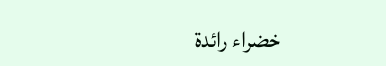خضراء رائدة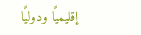إقليميًا ودوليًا